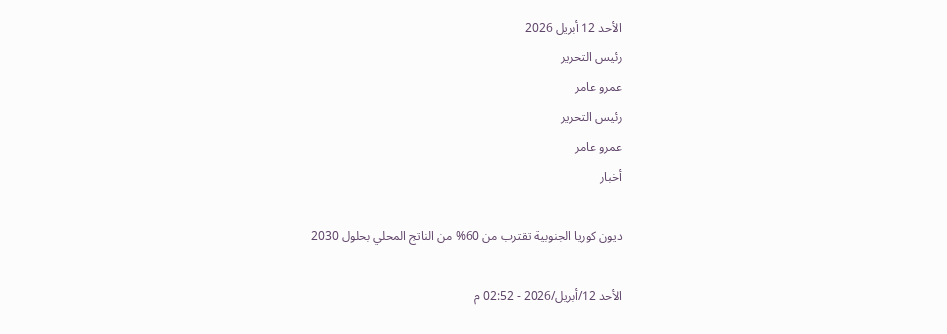الأحد 12 أبريل 2026
رئيس التحرير
عمرو عامر
رئيس التحرير
عمرو عامر
أخبار

ديون كوريا الجنوبية تقترب من 60% من الناتج المحلي بحلول 2030

الأحد 12/أبريل/2026 - 02:52 م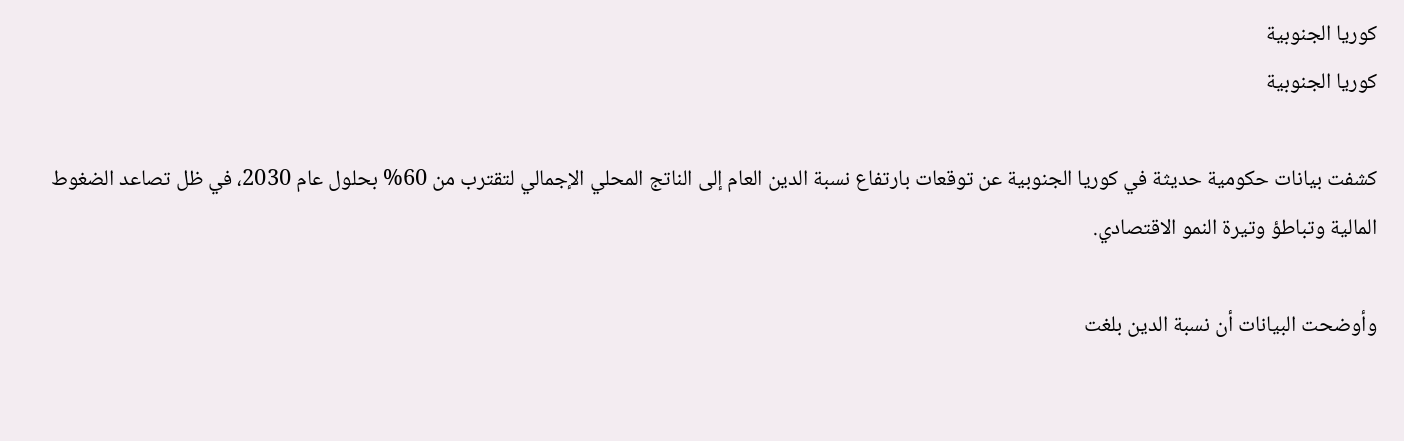كوريا الجنوبية
كوريا الجنوبية

كشفت بيانات حكومية حديثة في كوريا الجنوبية عن توقعات بارتفاع نسبة الدين العام إلى الناتج المحلي الإجمالي لتقترب من 60% بحلول عام 2030، في ظل تصاعد الضغوط المالية وتباطؤ وتيرة النمو الاقتصادي.

وأوضحت البيانات أن نسبة الدين بلغت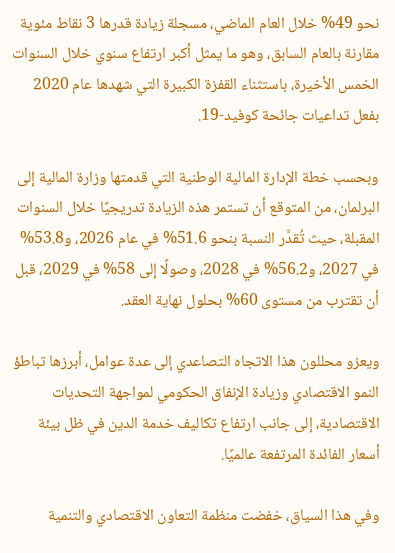نحو 49% خلال العام الماضي، مسجلة زيادة قدرها 3 نقاط مئوية مقارنة بالعام السابق، وهو ما يمثل أكبر ارتفاع سنوي خلال السنوات الخمس الأخيرة، باستثناء القفزة الكبيرة التي شهدها عام 2020 بفعل تداعيات جائحة كوفيد-19.

وبحسب خطة الإدارة المالية الوطنية التي قدمتها وزارة المالية إلى البرلمان، من المتوقع أن تستمر هذه الزيادة تدريجيًا خلال السنوات المقبلة، حيث تُقدَّر النسبة بنحو 51.6% في عام 2026، و53.8% في 2027، و56.2% في 2028، وصولًا إلى 58% في 2029، قبل أن تقترب من مستوى 60% بحلول نهاية العقد.

ويعزو محللون هذا الاتجاه التصاعدي إلى عدة عوامل، أبرزها تباطؤ النمو الاقتصادي وزيادة الإنفاق الحكومي لمواجهة التحديات الاقتصادية، إلى جانب ارتفاع تكاليف خدمة الدين في ظل بيئة أسعار الفائدة المرتفعة عالميًا.

وفي هذا السياق، خفضت منظمة التعاون الاقتصادي والتنمية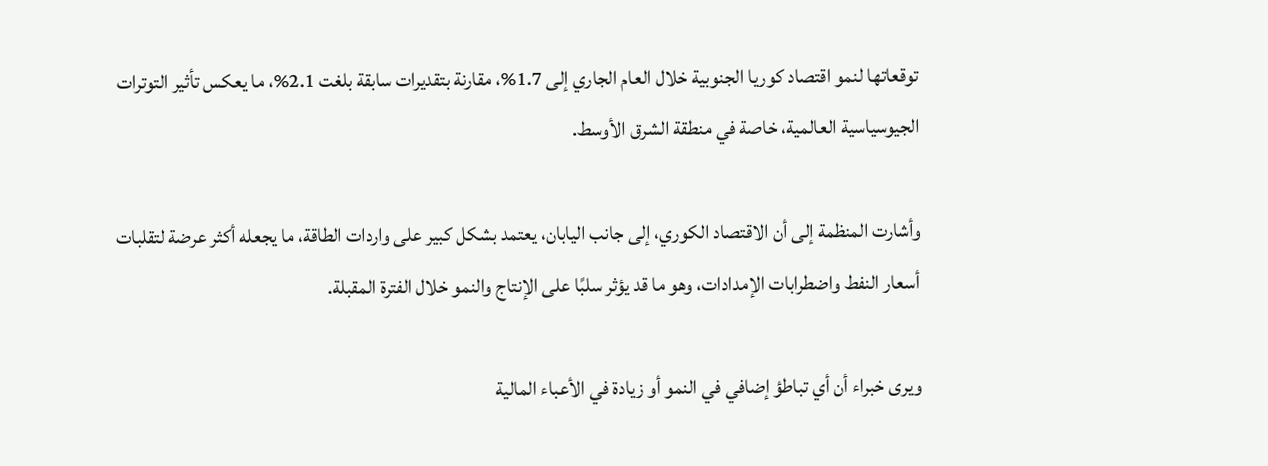توقعاتها لنمو اقتصاد كوريا الجنوبية خلال العام الجاري إلى 1.7%، مقارنة بتقديرات سابقة بلغت 2.1%، ما يعكس تأثير التوترات الجيوسياسية العالمية، خاصة في منطقة الشرق الأوسط.

وأشارت المنظمة إلى أن الاقتصاد الكوري، إلى جانب اليابان، يعتمد بشكل كبير على واردات الطاقة، ما يجعله أكثر عرضة لتقلبات أسعار النفط واضطرابات الإمدادات، وهو ما قد يؤثر سلبًا على الإنتاج والنمو خلال الفترة المقبلة.

ويرى خبراء أن أي تباطؤ إضافي في النمو أو زيادة في الأعباء المالية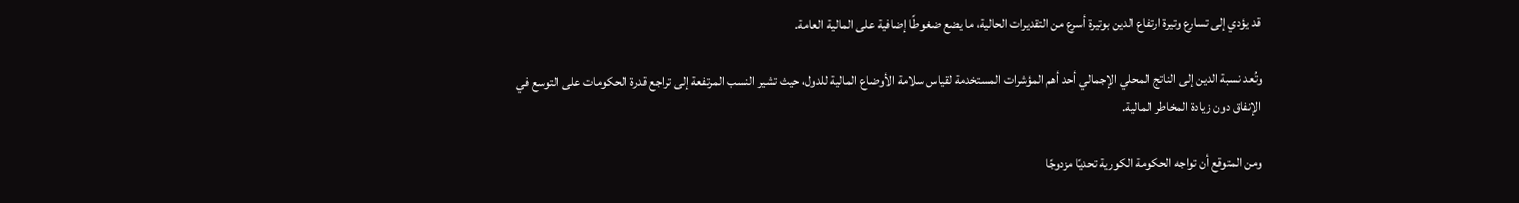قد يؤدي إلى تسارع وتيرة ارتفاع الدين بوتيرة أسرع من التقديرات الحالية، ما يضع ضغوطًا إضافية على المالية العامة.

وتُعد نسبة الدين إلى الناتج المحلي الإجمالي أحد أهم المؤشرات المستخدمة لقياس سلامة الأوضاع المالية للدول، حيث تشير النسب المرتفعة إلى تراجع قدرة الحكومات على التوسع في الإنفاق دون زيادة المخاطر المالية.

ومن المتوقع أن تواجه الحكومة الكورية تحديًا مزدوجًا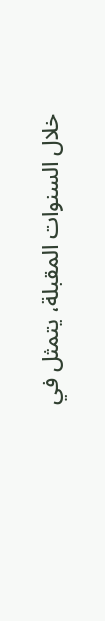خلال السنوات المقبلة، يتمثل في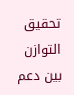تحقيق التوازن بين دعم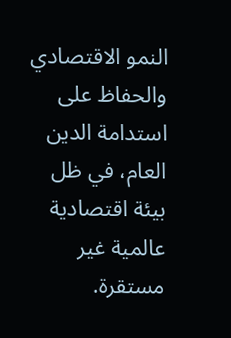النمو الاقتصادي والحفاظ على استدامة الدين العام، في ظل بيئة اقتصادية عالمية غير مستقرة.